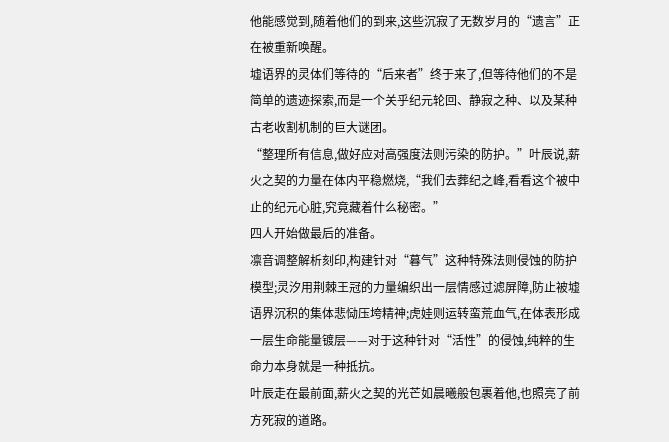他能感觉到,随着他们的到来,这些沉寂了无数岁月的“遗言”正在被重新唤醒。
墟语界的灵体们等待的“后来者”终于来了,但等待他们的不是简单的遗迹探索,而是一个关乎纪元轮回、静寂之种、以及某种古老收割机制的巨大谜团。
“整理所有信息,做好应对高强度法则污染的防护。”叶辰说,薪火之契的力量在体内平稳燃烧,“我们去葬纪之峰,看看这个被中止的纪元心脏,究竟藏着什么秘密。”
四人开始做最后的准备。
凛音调整解析刻印,构建针对“暮气”这种特殊法则侵蚀的防护模型;灵汐用荆棘王冠的力量编织出一层情感过滤屏障,防止被墟语界沉积的集体悲恸压垮精神;虎娃则运转蛮荒血气,在体表形成一层生命能量镀层——对于这种针对“活性”的侵蚀,纯粹的生命力本身就是一种抵抗。
叶辰走在最前面,薪火之契的光芒如晨曦般包裹着他,也照亮了前方死寂的道路。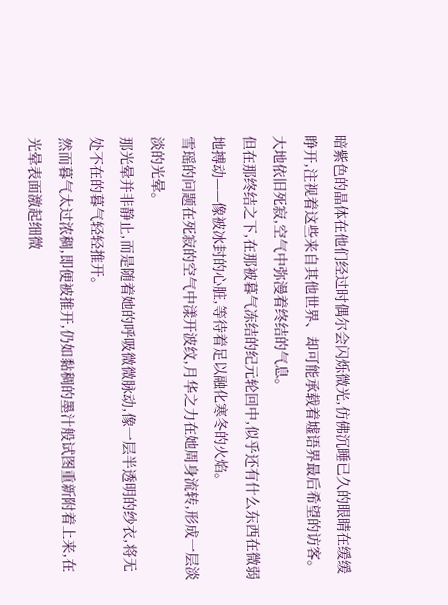暗紫色的晶体在他们经过时偶尔会闪烁微光,仿佛沉睡已久的眼睛在缓缓睁开,注视着这些来自其他世界、却可能承载着墟语界最后希望的访客。
大地依旧死寂,空气中弥漫着终结的气息。
但在那终结之下,在那被暮气冻结的纪元轮回中,似乎还有什么东西在微弱地搏动——像被冰封的心脏,等待着足以融化寒冬的火焰。
雪瑶的问题在死寂的空气中漾开波纹,月华之力在她周身流转,形成一层淡淡的光晕。
那光晕并非静止,而是随着她的呼吸微微脉动,像一层半透明的纱衣,将无处不在的暮气轻轻推开。
然而暮气太过浓稠,即便被推开,仍如黏稠的墨汁般试图重新附着上来,在光晕表面激起细微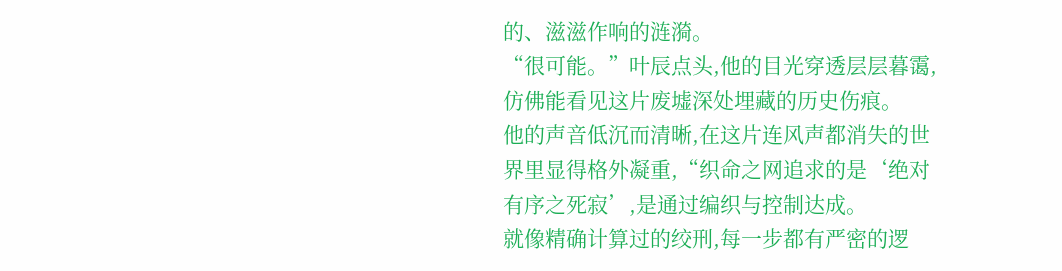的、滋滋作响的涟漪。
“很可能。”叶辰点头,他的目光穿透层层暮霭,仿佛能看见这片废墟深处埋藏的历史伤痕。
他的声音低沉而清晰,在这片连风声都消失的世界里显得格外凝重,“织命之网追求的是‘绝对有序之死寂’,是通过编织与控制达成。
就像精确计算过的绞刑,每一步都有严密的逻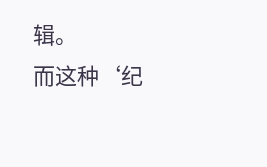辑。
而这种‘纪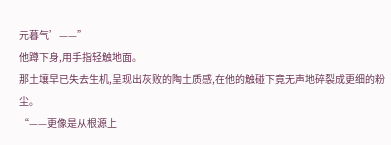元暮气’——”
他蹲下身,用手指轻触地面。
那土壤早已失去生机,呈现出灰败的陶土质感,在他的触碰下竟无声地碎裂成更细的粉尘。
“——更像是从根源上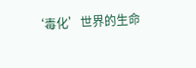‘毒化’世界的生命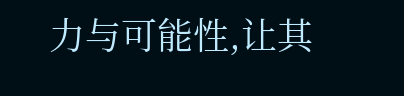力与可能性,让其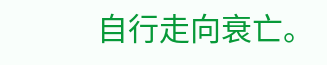自行走向衰亡。